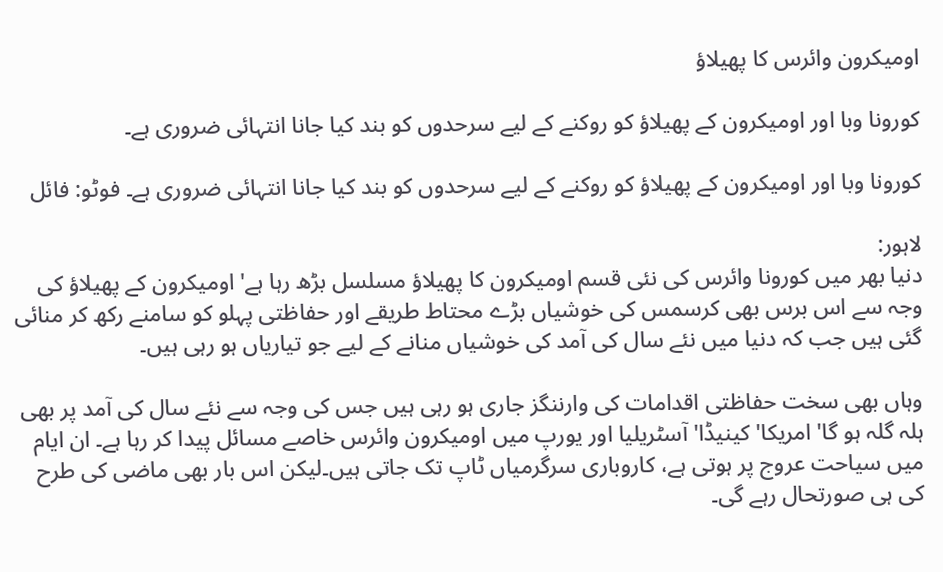اومیکرون وائرس کا پھیلاؤ

کورونا وبا اور اومیکرون کے پھیلاؤ کو روکنے کے لیے سرحدوں کو بند کیا جانا انتہائی ضروری ہے۔

کورونا وبا اور اومیکرون کے پھیلاؤ کو روکنے کے لیے سرحدوں کو بند کیا جانا انتہائی ضروری ہے۔ فوٹو: فائل

لاہور:
دنیا بھر میں کورونا وائرس کی نئی قسم اومیکرون کا پھیلاؤ مسلسل بڑھ رہا ہے' اومیکرون کے پھیلاؤ کی وجہ سے اس برس بھی کرسمس کی خوشیاں بڑے محتاط طریقے اور حفاظتی پہلو کو سامنے رکھ کر منائی گئی ہیں جب کہ دنیا میں نئے سال کی آمد کی خوشیاں منانے کے لیے جو تیاریاں ہو رہی ہیں۔

وہاں بھی سخت حفاظتی اقدامات کی وارننگز جاری ہو رہی ہیں جس کی وجہ سے نئے سال کی آمد پر بھی ہلہ گلہ ہو گا' امریکا' کینیڈا' آسٹریلیا اور یورپ میں اومیکرون وائرس خاصے مسائل پیدا کر رہا ہے۔ ان ایام میں سیاحت عروج پر ہوتی ہے، کاروباری سرگرمیاں ٹاپ تک جاتی ہیں۔لیکن اس بار بھی ماضی کی طرح کی ہی صورتحال رہے گی۔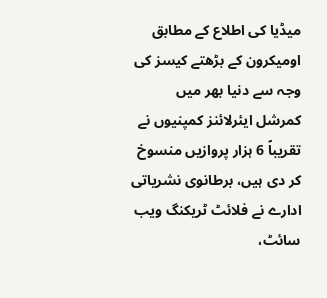میڈیا کی اطلاع کے مطابق اومیکرون کے بڑھتے کیسز کی وجہ سے دنیا بھر میں کمرشل ایئرلائنز کمپنیوں نے تقریباً 6 ہزار پروازیں منسوخ کر دی ہیں، برطانوی نشریاتی ادارے نے فلائٹ ٹریکنگ ویب سائٹ،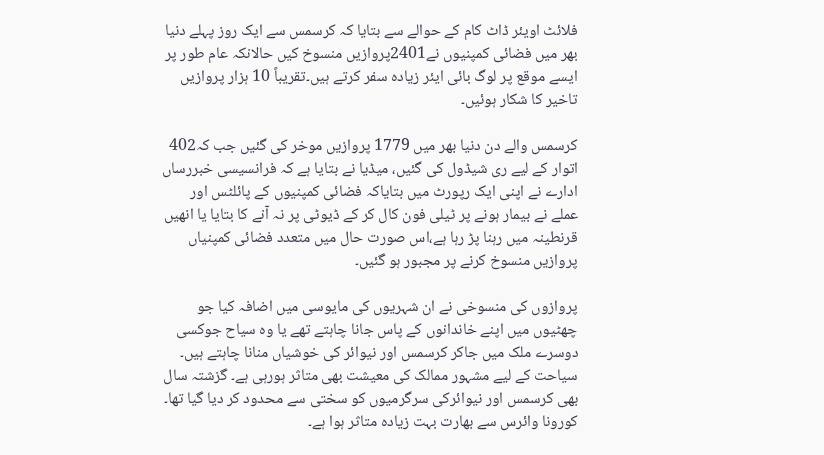فلائٹ اویئر ڈاٹ کام کے حوالے سے بتایا کہ کرسمس سے ایک روز پہلے دنیا بھر میں فضائی کمپنیوں نے2401پروازیں منسوخ کیں حالانکہ عام طور پر ایسے موقع پر لوگ بائی ایئر زیادہ سفر کرتے ہیں۔تقریباً 10 ہزار پروازیں تاخیر کا شکار ہوئیں۔

کرسمس والے دن دنیا بھر میں 1779 پروازیں موخر کی گئیں جب کہ402 اتوار کے لیے ری شیڈول کی گئیں، میڈیا نے بتایا ہے کہ فرانسیسی خبررساں ادارے نے اپنی ایک رپورٹ میں بتایاکہ فضائی کمپنیوں کے پائلٹس اور عملے نے بیمار ہونے پر ٹیلی فون کال کر کے ڈیوٹی پر نہ آنے کا بتایا یا انھیں قرنطینہ میں رہنا پڑ رہا ہے،اس صورت حال میں متعدد فضائی کمپنیاں پروازیں منسوخ کرنے پر مجبور ہو گئیں۔

پروازوں کی منسوخی نے ان شہریوں کی مایوسی میں اضافہ کیا جو چھٹیوں میں اپنے خاندانوں کے پاس جانا چاہتے تھے یا وہ سیاح جوکسی دوسرے ملک میں جاکر کرسمس اور نیوائر کی خوشیاں منانا چاہتے ہیں۔ سیاحت کے لیے مشہور ممالک کی معیشت بھی متاثر ہورہی ہے۔ گزشتہ سال بھی کرسمس اور نیوائرکی سرگرمیوں کو سختی سے محدود کر دیا گیا تھا۔ کورونا وائرس سے بھارت بہت زیادہ متاثر ہوا ہے۔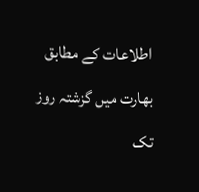اطلاعات کے مطابق بھارت میں گزشتہ روز تک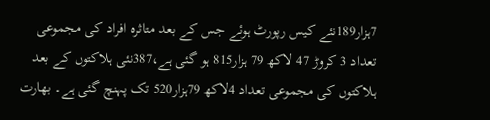7ہزار189نئے کیس رپورٹ ہوئے جس کے بعد متاثرہ افراد کی مجموعی تعداد 3 کروڑ 47 لاکھ 79 ہزار815 ہو گئی ہے،387نئی ہلاکتوں کے بعد ہلاکتوں کی مجموعی تعداد 4لاکھ 79ہزار520 تک پہنچ گئی ہے۔ بھارت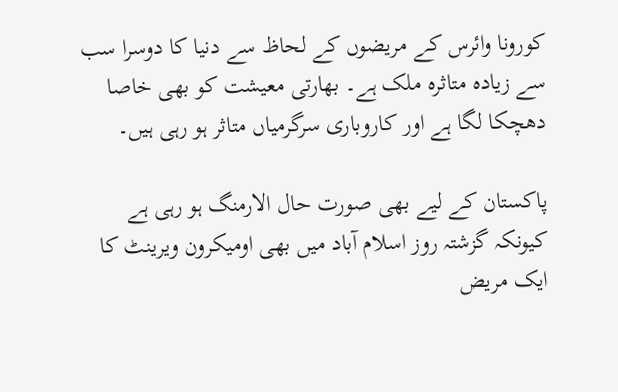کورونا وائرس کے مریضوں کے لحاظ سے دنیا کا دوسرا سب سے زیادہ متاثرہ ملک ہے۔ بھارتی معیشت کو بھی خاصا دھچکا لگا ہے اور کاروباری سرگرمیاں متاثر ہو رہی ہیں۔

پاکستان کے لیے بھی صورت حال الارمنگ ہو رہی ہے کیونکہ گزشتہ روز اسلام آباد میں بھی اومیکرون ویرینٹ کا ایک مریض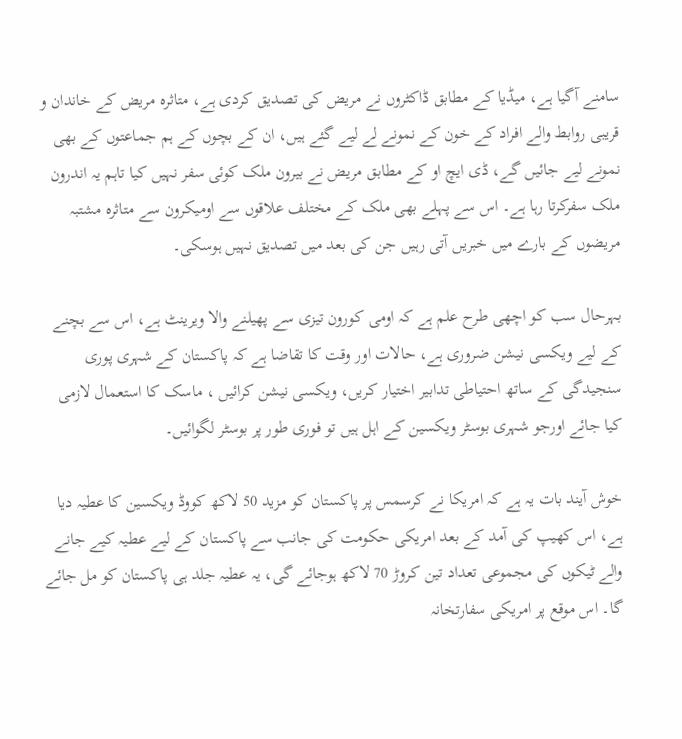سامنے آگیا ہے، میڈیا کے مطابق ڈاکٹروں نے مریض کی تصدیق کردی ہے، متاثرہ مریض کے خاندان و قریبی روابط والے افراد کے خون کے نمونے لے لیے گئے ہیں، ان کے بچوں کے ہم جماعتوں کے بھی نمونے لیے جائیں گے، ڈی ایچ او کے مطابق مریض نے بیرون ملک کوئی سفر نہیں کیا تاہم یہ اندرون ملک سفرکرتا رہا ہے۔ اس سے پہلے بھی ملک کے مختلف علاقوں سے اومیکرون سے متاثرہ مشتبہ مریضوں کے بارے میں خبریں آتی رہیں جن کی بعد میں تصدیق نہیں ہوسکی۔

بہرحال سب کو اچھی طرح علم ہے کہ اومی کورون تیزی سے پھیلنے والا ویرینٹ ہے، اس سے بچنے کے لیے ویکسی نیشن ضروری ہے، حالات اور وقت کا تقاضا ہے کہ پاکستان کے شہری پوری سنجیدگی کے ساتھ احتیاطی تدابیر اختیار کریں، ویکسی نیشن کرائیں ، ماسک کا استعمال لازمی کیا جائے اورجو شہری بوسٹر ویکسین کے اہل ہیں تو فوری طور پر بوسٹر لگوائیں۔

خوش آیند بات یہ ہے کہ امریکا نے کرسمس پر پاکستان کو مزید 50 لاکھ کووڈ ویکسین کا عطیہ دیا ہے، اس کھیپ کی آمد کے بعد امریکی حکومت کی جانب سے پاکستان کے لیے عطیہ کیے جانے والے ٹیکوں کی مجموعی تعداد تین کروڑ 70 لاکھ ہوجائے گی، یہ عطیہ جلد ہی پاکستان کو مل جائے گا۔ اس موقع پر امریکی سفارتخانہ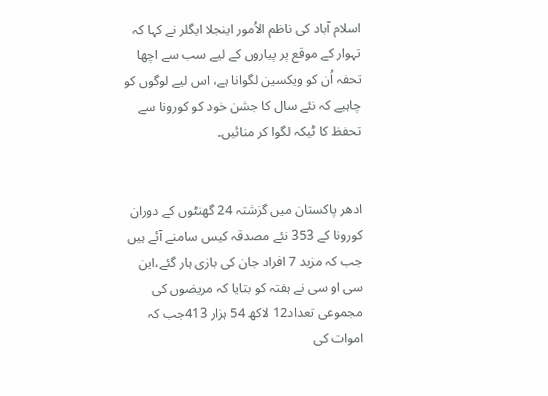اسلام آباد کی ناظم الاُمور اینجلا ایگلر نے کہا کہ تہوار کے موقع پر پیاروں کے لیے سب سے اچھا تحفہ اُن کو ویکسین لگوانا ہے، اس لیے لوگوں کو چاہیے کہ نئے سال کا جشن خود کو کورونا سے تحفظ کا ٹیکہ لگوا کر منائیں۔


ادھر پاکستان میں گزشتہ 24 گھنٹوں کے دوران کورونا کے 353 نئے مصدقہ کیس سامنے آئے ہیں جب کہ مزید 7 افراد جان کی بازی ہار گئے،این سی او سی نے ہفتہ کو بتایا کہ مریضوں کی مجموعی تعداد12 لاکھ 54 ہزار 413جب کہ اموات کی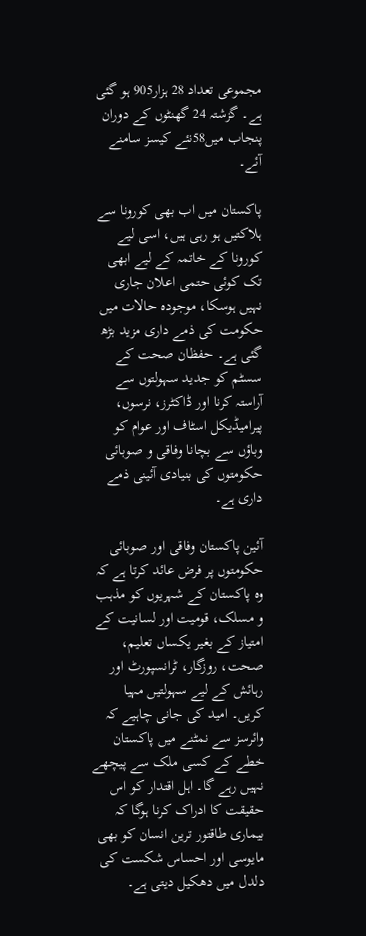مجموعی تعداد 28 ہزار905 ہو گئی ہے۔ گزشتہ 24 گھنٹوں کے دوران پنجاب میں58نئے کیسز سامنے آئے۔

پاکستان میں اب بھی کورونا سے ہلاکتیں ہو رہی ہیں، اسی لیے کورونا کے خاتمہ کے لیے ابھی تک کوئی حتمی اعلان جاری نہیں ہوسکا، موجودہ حالات میں حکومت کی ذمے داری مزید بڑھ گئی ہے۔ حفظان صحت کے سسٹم کو جدید سہولتوں سے آراستہ کرنا اور ڈاکٹرز، نرسوں، پیرامیڈیکل اسٹاف اور عوام کو وباؤں سے بچانا وفاقی و صوبائی حکومتوں کی بنیادی آئینی ذمے داری ہے۔

آئین پاکستان وفاقی اور صوبائی حکومتوں پر فرض عائد کرتا ہے کہ وہ پاکستان کے شہریوں کو مذہب و مسلک، قومیت اور لسانیت کے امتیاز کے بغیر یکساں تعلیم، صحت، روزگار، ٹرانسپورٹ اور رہائش کے لیے سہولتیں مہیا کریں۔ امید کی جانی چاہیے کہ وائرسز سے نمٹنے میں پاکستان خطے کے کسی ملک سے پیچھے نہیں رہے گا۔ اہل اقتدار کو اس حقیقت کا ادراک کرنا ہوگا کہ بیماری طاقتور ترین انسان کو بھی مایوسی اور احساس شکست کی دلدل میں دھکیل دیتی ہے۔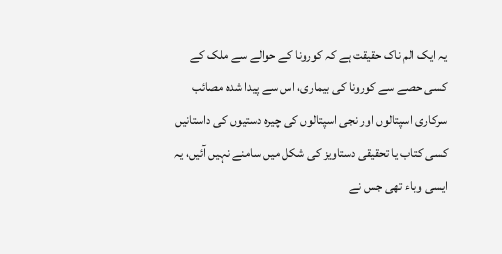یہ ایک الم ناک حقیقت ہے کہ کورونا کے حوالے سے ملک کے کسی حصے سے کورونا کی بیماری، اس سے پیدا شدہ مصائب سرکاری اسپتالوں اور نجی اسپتالوں کی چیرہ دستیوں کی داستانیں کسی کتاب یا تحقیقی دستاویز کی شکل میں سامنے نہیں آئیں، یہ ایسی وباء تھی جس نے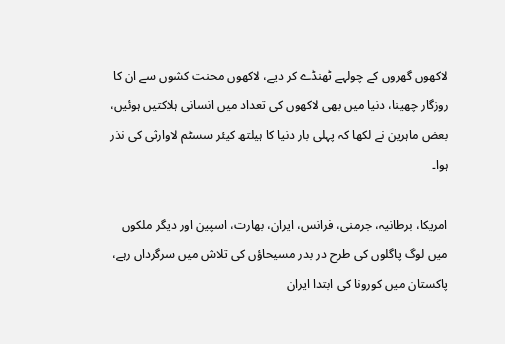لاکھوں گھروں کے چولہے ٹھنڈے کر دیے، لاکھوں محنت کشوں سے ان کا روزگار چھینا، دنیا میں بھی لاکھوں کی تعداد میں انسانی ہلاکتیں ہوئیں، بعض ماہرین نے لکھا کہ پہلی بار دنیا کا ہیلتھ کیئر سسٹم لاوارثی کی نذر ہوا۔

امریکا، برطانیہ، جرمنی، فرانس، ایران، بھارت، اسپین اور دیگر ملکوں میں لوگ پاگلوں کی طرح در بدر مسیحاؤں کی تلاش میں سرگرداں رہے، پاکستان میں کورونا کی ابتدا ایران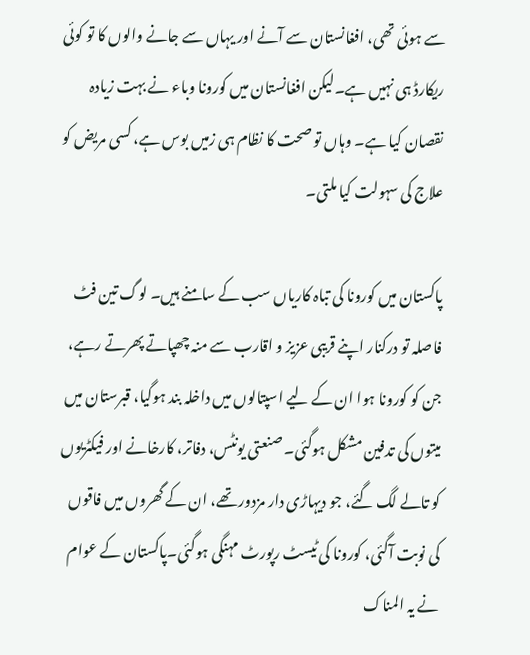سے ہوئی تھی، افغانستان سے آنے اور یہاں سے جانے والوں کا تو کوئی ریکارڈ ہی نہیں ہے۔لیکن افغانستان میں کورونا وباء نے بہت زیادہ نقصان کیا ہے۔ وہاں تو صحت کا نظام ہی زمیں بوس ہے، کسی مریض کو علاج کی سہولت کیا ملتی۔

پاکستان میں کورونا کی تباہ کاریاں سب کے سامنے ہیں۔ لوگ تین فٹ فاصلہ تو درکنار اپنے قریبی عزیز و اقارب سے منہ چھپاتے پھرتے رہے، جن کو کورونا ہوا ان کے لیے اسپتالوں میں داخلہ بند ہوگیا، قبرستان میں میتوں کی تدفین مشکل ہوگئی۔ صنعتی یونٹس، دفاتر، کارخانے اور فیکٹریوں کو تالے لگ گئے، جو دیہاڑی دار مزدور تھے، ان کے گھروں میں فاقوں کی نوبت آگئی، کورونا کی ٹیسٹ رپورٹ مہنگی ہوگئی۔پاکستان کے عوام نے یہ المناک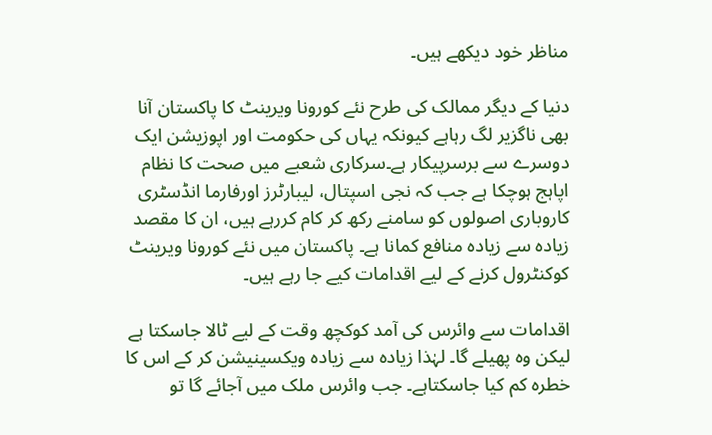مناظر خود دیکھے ہیں۔

دنیا کے دیگر ممالک کی طرح نئے کورونا ویرینٹ کا پاکستان آنا بھی ناگزیر لگ رہاہے کیونکہ یہاں کی حکومت اور اپوزیشن ایک دوسرے سے برسرپیکار ہے۔سرکاری شعبے میں صحت کا نظام اپاہج ہوچکا ہے جب کہ نجی اسپتال، لیبارٹرز اورفارما انڈسٹری کاروباری اصولوں کو سامنے رکھ کر کام کررہے ہیں، ان کا مقصد زیادہ سے زیادہ منافع کمانا ہے۔ پاکستان میں نئے کورونا ویرینٹ کوکنٹرول کرنے کے لیے اقدامات کیے جا رہے ہیں۔

اقدامات سے وائرس کی آمد کوکچھ وقت کے لیے ٹالا جاسکتا ہے لیکن وہ پھیلے گا۔ لہٰذا زیادہ سے زیادہ ویکسینیشن کر کے اس کا خطرہ کم کیا جاسکتاہے۔ جب وائرس ملک میں آجائے گا تو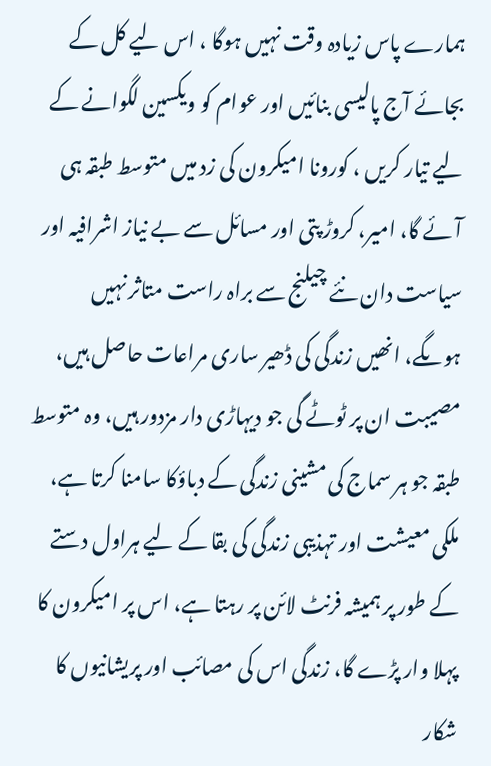ہمارے پاس زیادہ وقت نہیں ہوگا ، اس لیے کل کے بجائے آج پالیسی بنائیں اور عوام کو ویکسین لگوانے کے لیے تیار کریں ، کورونا امیکرون کی زد میں متوسط طبقہ ہی آئے گا، امیر، کروڑ پتی اور مسائل سے بے نیاز اشرافیہ اور سیاست دان نئے چیلنج سے براہ راست متاثر نہیں ہوںگے، انھیں زندگی کی ڈھیر ساری مراعات حاصل ہیں، مصیبت ان پر ٹوٹے گی جو دیہاڑی دار مزدور ہیں، وہ متوسط طبقہ جو ہر سماج کی مشینی زندگی کے دباؤکا سامنا کرتا ہے، ملکی معیشت اور تہذیبی زندگی کی بقا کے لیے ہراول دستے کے طور پر ہمیشہ فرنٹ لائن پر رہتا ہے، اس پر امیکرون کا پہلا وار پڑے گا، زندگی اس کی مصائب اور پریشانیوں کا شکار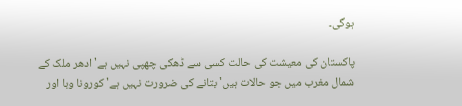ہوگی۔

پاکستان کی معیشت کی حالت کسی سے ڈھکی چھپی نہیں ہے' ادھر ملک کے شمال مغرب میں جو حالات ہیں' بتانے کی ضرورت نہیں ہے' کورونا وبا اور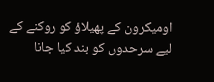اومیکرون کے پھیلاؤ کو روکنے کے لیے سرحدوں کو بند کیا جانا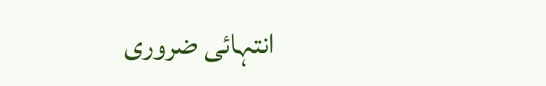انتہائی ضروری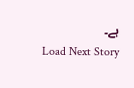ہے۔
Load Next Story